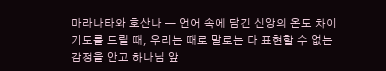마라나타와 호산나 — 언어 속에 담긴 신앙의 온도 차이
기도를 드릴 때, 우리는 때로 말로는 다 표현할 수 없는 감정을 안고 하나님 앞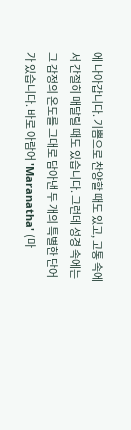에 나아갑니다. 기쁨으로 찬양할 때도 있고, 고통 속에서 간절히 매달릴 때도 있습니다. 그런데 성경 속에는 그 감정의 온도를 그대로 담아낸 두 개의 특별한 단어가 있습니다. 바로 아람어 'Maranatha' (마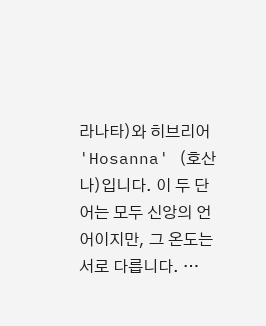라나타)와 히브리어 'Hosanna' (호산나)입니다. 이 두 단어는 모두 신앙의 언어이지만, 그 온도는 서로 다릅니다. …